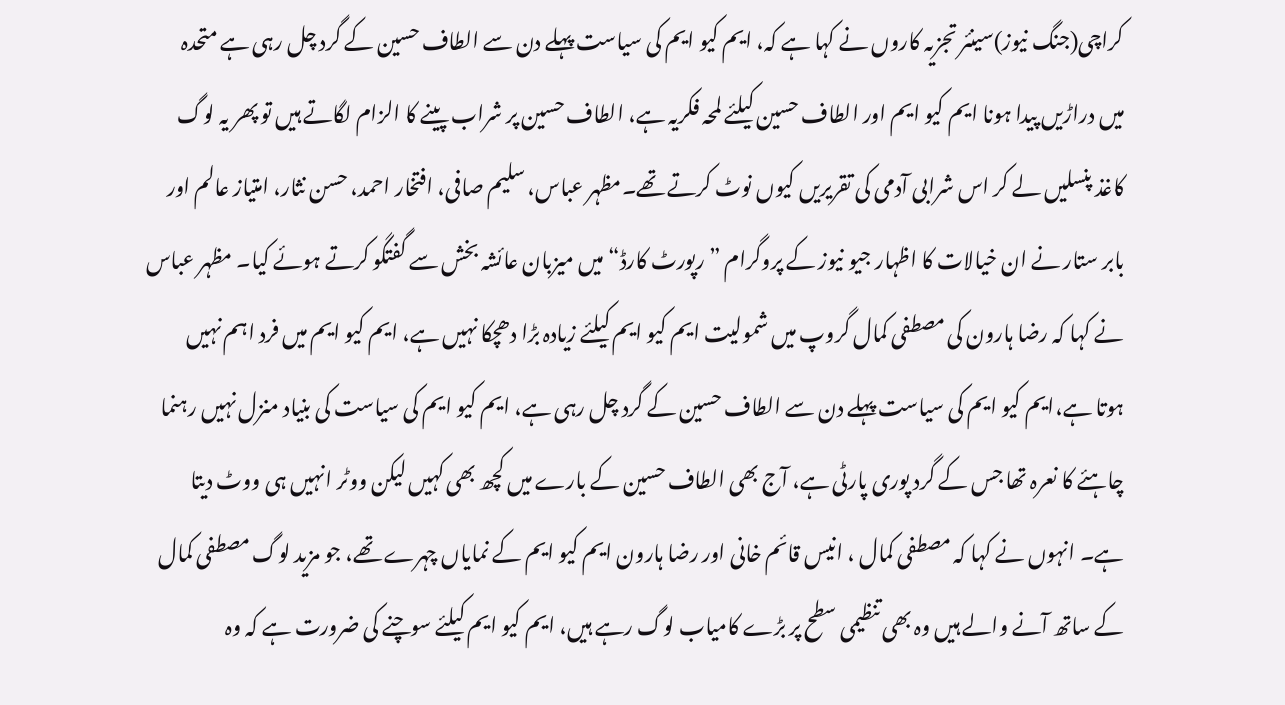کراچی(جنگ نیوز)سینئر تجزیہ کاروں نے کہا ہے کہ، ایم کیو ایم کی سیاست پہلے دن سے الطاف حسین کے گرد چل رہی ہے متحدہ میں دراڑیں پیدا ہونا ایم کیو ایم اور الطاف حسین کیلئے لمحہ فکریہ ہے، الطاف حسین پر شراب پینے کا الزام لگاتے ہیں تو پھر یہ لوگ کاغذ پنسلیں لے کر اس شرابی آدمی کی تقریریں کیوں نوٹ کرتے تھے۔مظہر عباس، سلیم صافی، افتخار احمد، حسن نثار، امتیاز عالم اور بابر ستار نے ان خیالات کا اظہار جیو نیوز کے پروگرام ”رپورٹ کارڈ“ میں میزبان عائشہ بخش سے گفتگو کرتے ہوئے کیا۔ مظہر عباس نے کہا کہ رضا ہارون کی مصطفی کمال گروپ میں شمولیت ایم کیو ایم کیلئے زیادہ بڑا دھچکا نہیں ہے، ایم کیو ایم میں فرد اہم نہیں ہوتا ہے،ایم کیو ایم کی سیاست پہلے دن سے الطاف حسین کے گرد چل رہی ہے، ایم کیو ایم کی سیاست کی بنیاد منزل نہیں رہنما چاہئے کا نعرہ تھا جس کے گرد پوری پارٹی ہے، آج بھی الطاف حسین کے بارے میں کچھ بھی کہیں لیکن ووٹر انہیں ہی ووٹ دیتا ہے۔ انہوں نے کہا کہ مصطفی کمال ، انیس قائم خانی اور رضا ہارون ایم کیو ایم کے نمایاں چہرے تھے، جو مزید لوگ مصطفی کمال کے ساتھ آنے والے ہیں وہ بھی تنظیمی سطح پر بڑے کامیاب لوگ رہے ہیں، ایم کیو ایم کیلئے سوچنے کی ضرورت ہے کہ وہ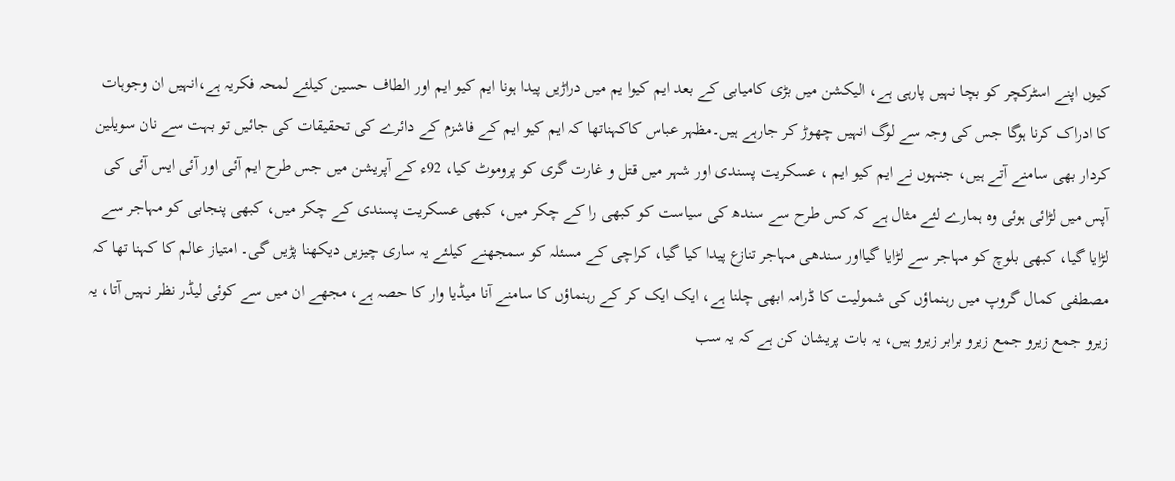کیوں اپنے اسٹرکچر کو بچا نہیں پارہی ہے، الیکشن میں بڑی کامیابی کے بعد ایم کیوا یم میں دراڑیں پیدا ہونا ایم کیو ایم اور الطاف حسین کیلئے لمحہ فکریہ ہے،انہیں ان وجوہات کا ادراک کرنا ہوگا جس کی وجہ سے لوگ انہیں چھوڑ کر جارہے ہیں۔مظہر عباس کاکہناتھا کہ ایم کیو ایم کے فاشزم کے دائرے کی تحقیقات کی جائیں تو بہت سے نان سویلین کردار بھی سامنے آتے ہیں، جنہوں نے ایم کیو ایم ، عسکریت پسندی اور شہر میں قتل و غارت گری کو پروموٹ کیا، 92ء کے آپریشن میں جس طرح ایم آئی اور آئی ایس آئی کی آپس میں لڑائی ہوئی وہ ہمارے لئے مثال ہے کہ کس طرح سے سندھ کی سیاست کو کبھی را کے چکر میں، کبھی عسکریت پسندی کے چکر میں، کبھی پنجابی کو مہاجر سے لڑایا گیا، کبھی بلوچ کو مہاجر سے لڑایا گیااور سندھی مہاجر تنازع پیدا کیا گیا، کراچی کے مسئلہ کو سمجھنے کیلئے یہ ساری چیزیں دیکھنا پڑیں گی۔ امتیاز عالم کا کہنا تھا کہ مصطفی کمال گروپ میں رہنماؤں کی شمولیت کا ڈرامہ ابھی چلنا ہے، ایک ایک کر کے رہنماؤں کا سامنے آنا میڈیا وار کا حصہ ہے، مجھے ان میں سے کوئی لیڈر نظر نہیں آتا، یہ زیرو جمع زیرو جمع زیرو برابر زیرو ہیں، یہ بات پریشان کن ہے کہ یہ سب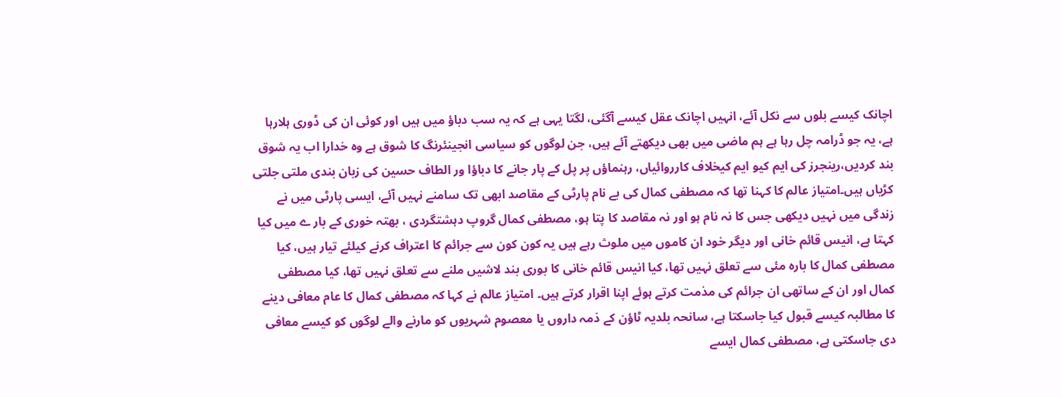اچانک کیسے بلوں سے نکل آئے، انہیں اچانک عقل کیسے آگئی، لگتا یہی ہے کہ یہ سب دباؤ میں ہیں اور کوئی ان کی ڈوری ہلارہا ہے، یہ جو ڈرامہ چل رہا ہے ہم ماضی میں بھی دیکھتے آئے ہیں، جن لوگوں کو سیاسی انجینئرنگ کا شوق ہے وہ خدارا اب یہ شوق بند کردیں،رینجرز کی ایم کیو ایم کیخلاف کارروائیاں، رہنماؤں پر پل کے پار جانے کا دباؤا ور الطاف حسین کی زبان بندی ملتی جلتی کڑیاں ہیں۔امتیاز عالم کا کہنا تھا کہ مصطفی کمال کی بے نام پارٹی کے مقاصد ابھی تک سامنے نہیں آئے، ایسی پارٹی میں نے زندگی میں نہیں دیکھی جس کا نہ نام ہو اور نہ مقاصد کا پتا ہو، مصطفی کمال گروپ دہشتگردی ، بھتہ خوری کے بار ے میں کیا کہتا ہے، انیس قائم خانی اور دیگر خود ان کاموں میں ملوث رہے ہیں یہ کون کون سے جرائم کا اعتراف کرنے کیلئے تیار ہیں، کیا مصطفی کمال کا بارہ مئی سے تعلق نہیں تھا، کیا انیس قائم خانی کا بوری بند لاشیں ملنے سے تعلق نہیں تھا، کیا مصطفی کمال اور ان کے ساتھی ان جرائم کی مذمت کرتے ہوئے اپنا اقرار کرتے ہیں۔ امتیاز عالم نے کہا کہ مصطفی کمال کا عام معافی دینے کا مطالبہ کیسے قبول کیا جاسکتا ہے، سانحہ بلدیہ ٹاؤن کے ذمہ داروں یا معصوم شہریوں کو مارنے والے لوگوں کو کیسے معافی دی جاسکتی ہے، مصطفی کمال ایسے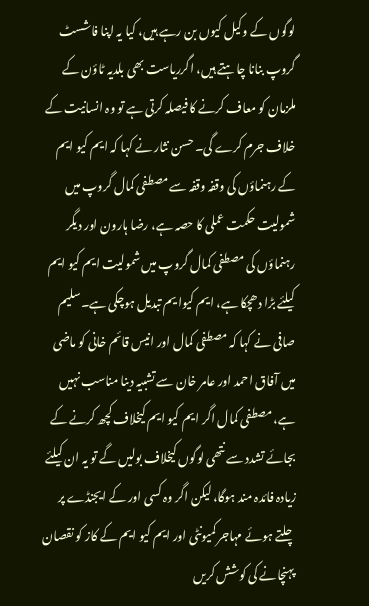لوگوں کے وکیل کیوں بن رہے ہیں، کیا یہ اپنا فاشسٹ گروپ بنانا چاہتے ہیں، اگرریاست بھی بلدیہ ٹاؤن کے ملزمان کو معاف کرنے کا فیصلہ کرتی ہے تو وہ انسانیت کے خلاف جرم کرے گی۔ حسن نثار نے کہا کہ ایم کیو ایم کے رہنماؤں کی وقفہ وقفہ سے مصطفی کمال گروپ میں شمولیت حکمت عملی کا حصہ ہے، رضا ہارون اور دیگر رہنماؤں کی مصطفی کمال گروپ میں شمولیت ایم کیو ایم کیلئے بڑا دھچکا ہے، ایم کیوا یم تبدیل ہوچکی ہے۔سلیم صافی نے کہا کہ مصطفی کمال اور انیس قائم خانی کو ماضی میں آفاق احمد اور عامر خان سے تشبیہ دینا مناسب نہیں ہے، مصطفی کمال اگر ایم کیو ایم کیخلاف کچھ کرنے کے بجائے تشدد سے نتھی لوگوں کیخلاف بولیں گے تو یہ ان کیلئے زیادہ فائدہ مند ہوگا، لیکن اگر وہ کسی اور کے ایجنڈے پر چلتے ہوئے مہاجر کمیونٹی اور ایم کیو ایم کے کاز کو نقصان پہنچانے کی کوشش کریں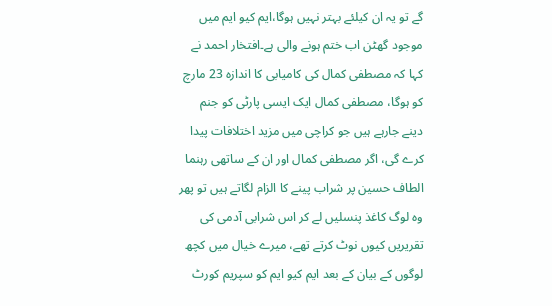گے تو یہ ان کیلئے بہتر نہیں ہوگا،ایم کیو ایم میں موجود گھٹن اب ختم ہونے والی ہے۔افتخار احمد نے کہا کہ مصطفی کمال کی کامیابی کا اندازہ 23 مارچ کو ہوگا، مصطفی کمال ایک ایسی پارٹی کو جنم دینے جارہے ہیں جو کراچی میں مزید اختلافات پیدا کرے گی، اگر مصطفی کمال اور ان کے ساتھی رہنما الطاف حسین پر شراب پینے کا الزام لگاتے ہیں تو پھر وہ لوگ کاغذ پنسلیں لے کر اس شرابی آدمی کی تقریریں کیوں نوٹ کرتے تھے، میرے خیال میں کچھ لوگوں کے بیان کے بعد ایم کیو ایم کو سپریم کورٹ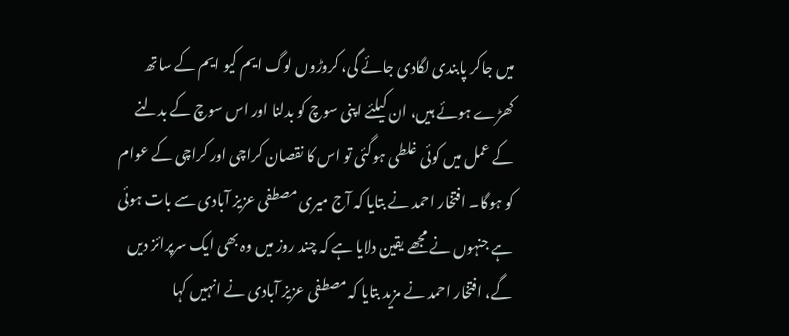میں جاکر پابندی لگادی جائے گی، کروڑوں لوگ ایم کیو ایم کے ساتھ کھڑے ہوئے ہیں، ان کیلئے اپنی سوچ کو بدلنا اور اس سوچ کے بدلنے کے عمل میں کوئی غلطی ہوگئی تو اس کا نقصان کراچی اور کراچی کے عوام کو ہوگا۔ افتخار احمد نے بتایا کہ آج میری مصطفی عزیز آبادی سے بات ہوئی ہے جنہوں نے مجھے یقین دلایا ہے کہ چند روز میں وہ بھی ایک سرپرائز دیں گے، افتخار احمد نے مزید بتایا کہ مصطفی عزیز آبادی نے انہیں کہا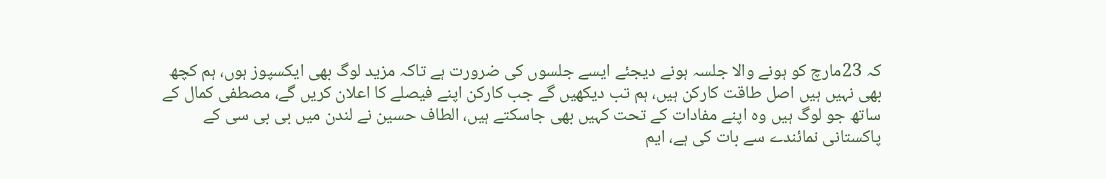کہ 23مارچ کو ہونے والا جلسہ ہونے دیجئے ایسے جلسوں کی ضرورت ہے تاکہ مزید لوگ بھی ایکسپوز ہوں، ہم کچھ بھی نہیں ہیں اصل طاقت کارکن ہیں، ہم تب دیکھیں گے جب کارکن اپنے فیصلے کا اعلان کریں گے، مصطفی کمال کے ساتھ جو لوگ ہیں وہ اپنے مفادات کے تحت کہیں بھی جاسکتے ہیں، الطاف حسین نے لندن میں بی بی سی کے پاکستانی نمائندے سے بات کی ہے، ایم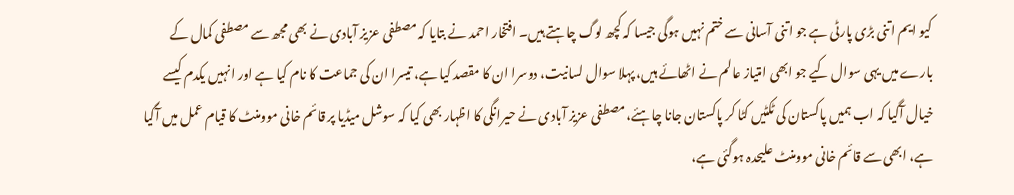کیو ایم اتنی بڑی پارٹی ہے جو اتنی آسانی سے ختم نہیں ہوگی جیسا کہ کچھ لوگ چاہتے ہیں۔ افتخار احمد نے بتایا کہ مصطفی عزیز آبادی نے بھی مجھ سے مصطفی کمال کے بارے میں یہی سوال کیے جو ابھی امتیاز عالم نے اٹھائے ہیں، پہلا سوال لسانیت، دوسرا ان کا مقصد کیا ہے، تیسرا ان کی جماعت کا نام کیا ہے اور انہیں یکدم کیسے خیال آگیا کہ اب ہمیں پاکستان کی ٹکٹیں کٹا کر پاکستان جانا چاہئے، مصطفی عزیز آبادی نے حیرانگی کا اظہار بھی کیا کہ سوشل میڈیا پر قائم خانی موومنٹ کا قیام عمل میں آگیا ہے، ابھی سے قائم خانی موومنٹ علیحدہ ہوگئی ہے،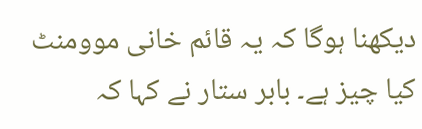دیکھنا ہوگا کہ یہ قائم خانی موومنٹ کیا چیز ہے۔ بابر ستار نے کہا کہ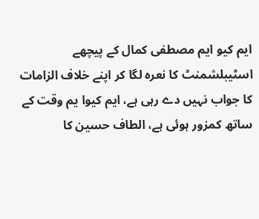ایم کیو ایم مصطفی کمال کے پیچھے اسٹیبلشمنٹ کا نعرہ لگا کر اپنے خلاف الزامات کا جواب نہیں دے رہی ہے، ایم کیوا یم وقت کے ساتھ کمزور ہوئی ہے، الطاف حسین کا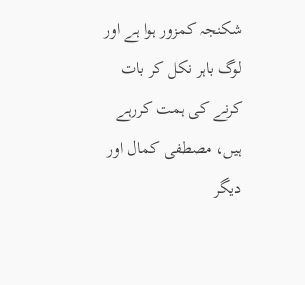شکنجہ کمزور ہوا ہے اور لوگ باہر نکل کر بات کرنے کی ہمت کررہے ہیں، مصطفی کمال اور دیگر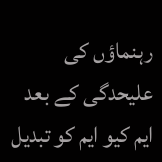رہنماؤں کی علیحدگی کے بعد ایم کیو ایم کو تبدیل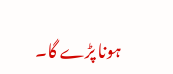ہونا پڑے گا۔